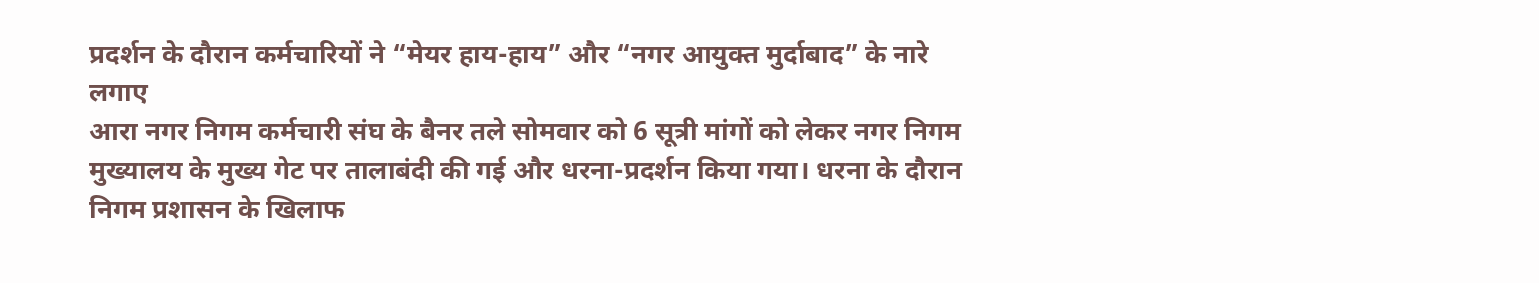प्रदर्शन के दौरान कर्मचारियों ने “मेयर हाय-हाय” और “नगर आयुक्त मुर्दाबाद” के नारे लगाए
आरा नगर निगम कर्मचारी संघ के बैनर तले सोमवार को 6 सूत्री मांगों को लेकर नगर निगम मुख्यालय के मुख्य गेट पर तालाबंदी की गई और धरना-प्रदर्शन किया गया। धरना के दौरान निगम प्रशासन के खिलाफ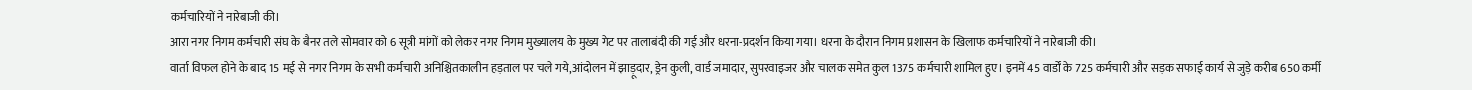कर्मचारियों ने नारेबाजी की।
आरा नगर निगम कर्मचारी संघ के बैनर तले सोमवार को 6 सूत्री मांगों को लेकर नगर निगम मुख्यालय के मुख्य गेट पर तालाबंदी की गई और धरना-प्रदर्शन किया गया। धरना के दौरान निगम प्रशासन के खिलाफ कर्मचारियों ने नारेबाजी की।
वार्ता विफल होने के बाद 15 मई से नगर निगम के सभी कर्मचारी अनिश्चितकालीन हड़ताल पर चले गये,आंदोलन में झाड़ूदार, ड्रेन कुली, वार्ड जमादार, सुपरवाइजर और चालक समेत कुल 1375 कर्मचारी शामिल हुए। इनमें 45 वार्डों के 725 कर्मचारी और सड़क सफाई कार्य से जुड़े करीब 650 कर्मी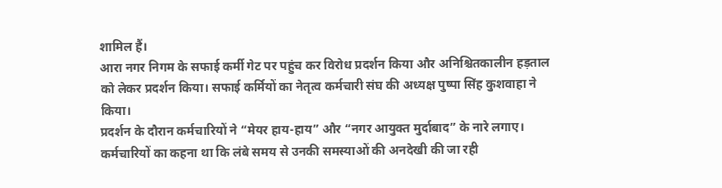शामिल हैं।
आरा नगर निगम के सफाई कर्मी गेट पर पहुंच कर विरोध प्रदर्शन किया और अनिश्चितकालीन हड़ताल को लेकर प्रदर्शन किया। सफाई कर्मियों का नेतृत्व कर्मचारी संघ की अध्यक्ष पुष्पा सिंह कुशवाहा ने किया।
प्रदर्शन के दौरान कर्मचारियों ने “मेयर हाय-हाय” और “नगर आयुक्त मुर्दाबाद” के नारे लगाए। कर्मचारियों का कहना था कि लंबे समय से उनकी समस्याओं की अनदेखी की जा रही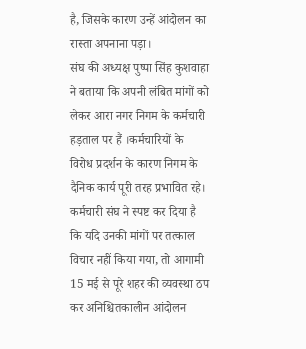है, जिसके कारण उन्हें आंदोलन का रास्ता अपनाना पड़ा।
संघ की अध्यक्ष पुष्पा सिंह कुशवाहा ने बताया कि अपनी लंबित मांगों को लेकर आरा नगर निगम के कर्मचारी हड़ताल पर हैं ।कर्मचारियों के विरोध प्रदर्शन के कारण निगम के दैनिक कार्य पूरी तरह प्रभावित रहे।
कर्मचारी संघ ने स्पष्ट कर दिया है कि यदि उनकी मांगों पर तत्काल विचार नहीं किया गया, तो आगामी 15 मई से पूरे शहर की व्यवस्था ठप कर अनिश्चितकालीन आंदोलन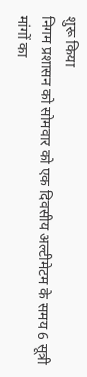शुरू किया
निगम प्रशासन को सोमवार को एक दिवसीय अल्टीमेटम के समय 6 सूत्री मांगों का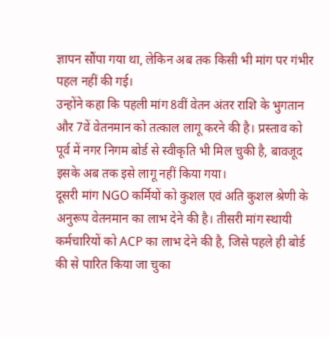ज्ञापन सौंपा गया था, लेकिन अब तक किसी भी मांग पर गंभीर पहल नहीं की गई।
उन्होंने कहा कि पहली मांग 8वीं वेतन अंतर राशि के भुगतान और 7वें वेतनमान को तत्काल लागू करने की है। प्रस्ताव को पूर्व में नगर निगम बोर्ड से स्वीकृति भी मिल चुकी है, बावजूद इसके अब तक इसे लागू नहीं किया गया।
दूसरी मांग NGO कर्मियों को कुशल एवं अति कुशल श्रेणी के अनुरूप वेतनमान का लाभ देने की है। तीसरी मांग स्थायी कर्मचारियों को ACP का लाभ देने की है, जिसे पहले ही बोर्ड की से पारित किया जा चुका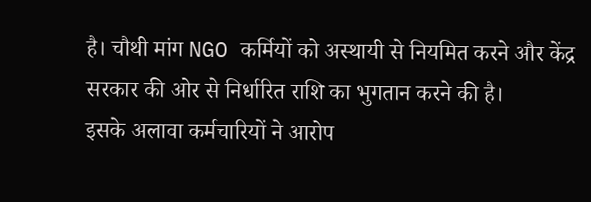है। चौथी मांग NGO कर्मियों को अस्थायी से नियमित करने और केंद्र सरकार की ओर से निर्धारित राशि का भुगतान करने की है।
इसके अलावा कर्मचारियों ने आरोप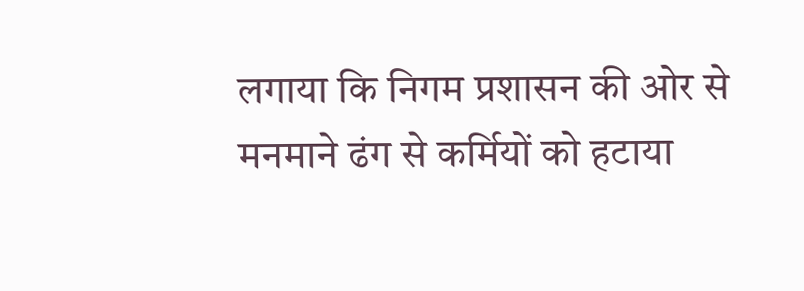लगाया कि निगम प्रशासन की ओर से मनमाने ढंग से कर्मियों को हटाया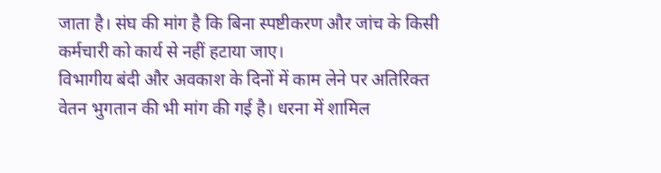जाता है। संघ की मांग है कि बिना स्पष्टीकरण और जांच के किसी कर्मचारी को कार्य से नहीं हटाया जाए।
विभागीय बंदी और अवकाश के दिनों में काम लेने पर अतिरिक्त वेतन भुगतान की भी मांग की गई है। धरना में शामिल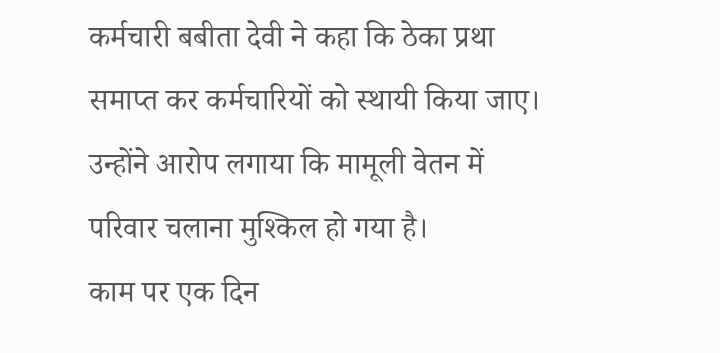कर्मचारी बबीता देवी ने कहा कि ठेका प्रथा समाप्त कर कर्मचारियों को स्थायी किया जाए। उन्होंने आरोप लगाया कि मामूली वेतन में परिवार चलाना मुश्किल हो गया है।
काम पर एक दिन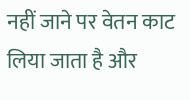नहीं जाने पर वेतन काट लिया जाता है और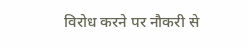विरोध करने पर नौकरी से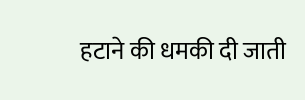हटाने की धमकी दी जाती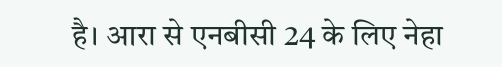है। आरा से एनबीसी 24 के लिए नेहा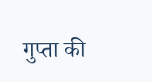गुप्ता की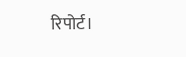रिपोर्ट।